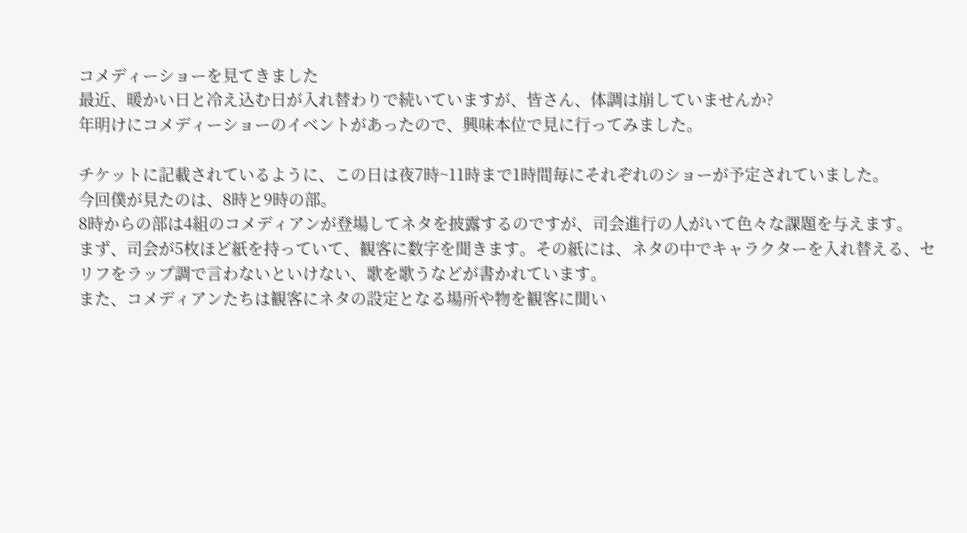コメディーショーを見てきました
最近、暖かい日と冷え込む日が入れ替わりで続いていますが、皆さん、体調は崩していませんか?
年明けにコメディーショーのイベントがあったので、興味本位で見に行ってみました。

チケットに記載されているように、この日は夜7時~11時まで1時間毎にそれぞれのショーが予定されていました。
今回僕が見たのは、8時と9時の部。
8時からの部は4組のコメディアンが登場してネタを披露するのですが、司会進行の人がいて色々な課題を与えます。
まず、司会が5枚ほど紙を持っていて、観客に数字を聞きます。その紙には、ネタの中でキャラクターを入れ替える、セリフをラップ調で言わないといけない、歌を歌うなどが書かれています。
また、コメディアンたちは観客にネタの設定となる場所や物を観客に聞い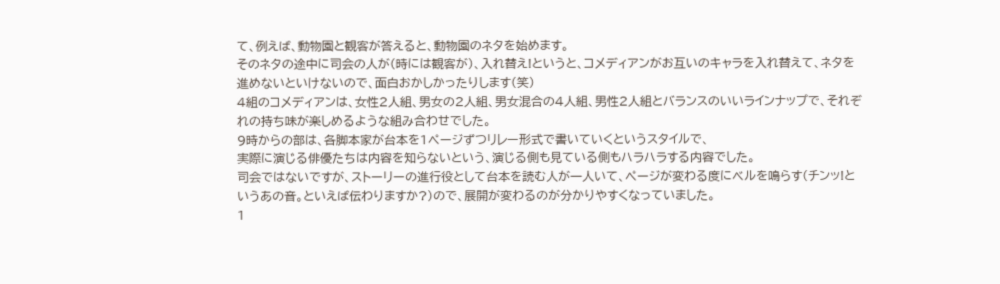て、例えば、動物園と観客が答えると、動物園のネタを始めます。
そのネタの途中に司会の人が(時には観客が)、入れ替え!というと、コメディアンがお互いのキャラを入れ替えて、ネタを進めないといけないので、面白おかしかったりします(笑)
4組のコメディアンは、女性2人組、男女の2人組、男女混合の4人組、男性2人組とバランスのいいラインナップで、それぞれの持ち味が楽しめるような組み合わせでした。
9時からの部は、各脚本家が台本を1ページずつリレー形式で書いていくというスタイルで、
実際に演じる俳優たちは内容を知らないという、演じる側も見ている側もハラハラする内容でした。
司会ではないですが、ストーリーの進行役として台本を読む人が一人いて、ページが変わる度にベルを鳴らす(チンッ!というあの音。といえば伝わりますか?)ので、展開が変わるのが分かりやすくなっていました。
1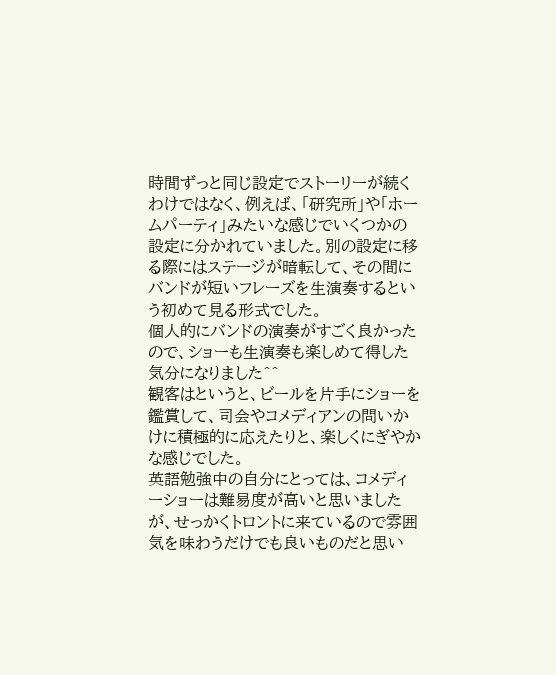時間ずっと同じ設定でストーリーが続くわけではなく、例えば、「研究所」や「ホームパーティ」みたいな感じでいくつかの設定に分かれていました。別の設定に移る際にはステージが暗転して、その間にバンドが短いフレーズを生演奏するという初めて見る形式でした。
個人的にバンドの演奏がすごく良かったので、ショーも生演奏も楽しめて得した気分になりました^^
観客はというと、ビールを片手にショーを鑑賞して、司会やコメディアンの問いかけに積極的に応えたりと、楽しくにぎやかな感じでした。
英語勉強中の自分にとっては、コメディーショーは難易度が高いと思いましたが、せっかくトロントに来ているので雰囲気を味わうだけでも良いものだと思い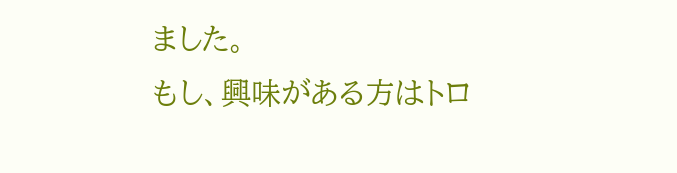ました。
もし、興味がある方はトロ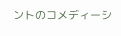ントのコメディーシ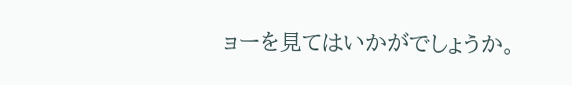ョーを見てはいかがでしょうか。